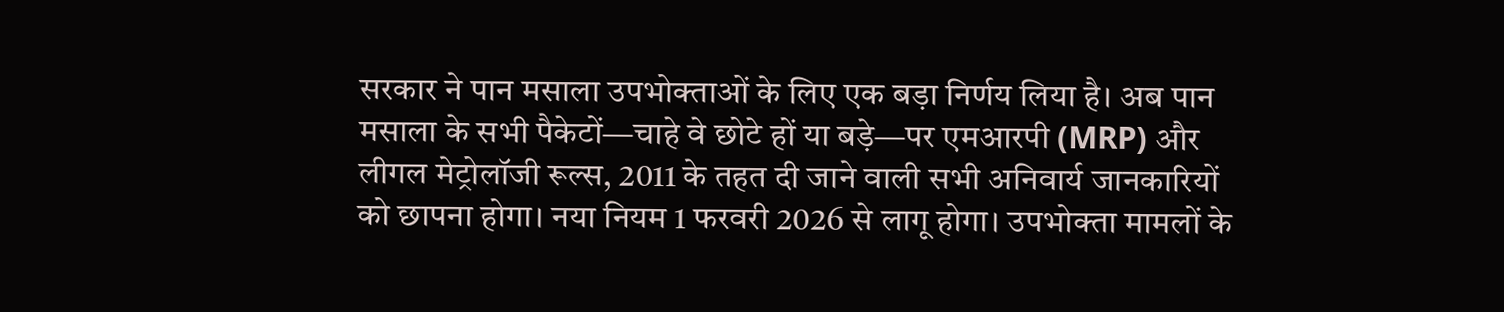सरकार ने पान मसाला उपभोक्ताओं के लिए एक बड़ा निर्णय लिया है। अब पान मसाला के सभी पैकेटों—चाहे वे छोटे हों या बड़े—पर एमआरपी (MRP) और लीगल मेट्रोलॉजी रूल्स, 2011 के तहत दी जाने वाली सभी अनिवार्य जानकारियों को छापना होगा। नया नियम 1 फरवरी 2026 से लागू होगा। उपभोक्ता मामलों के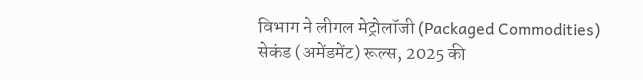विभाग ने लीगल मेट्रोलॉजी (Packaged Commodities) सेकंड (अमेंडमेंट) रूल्स, 2025 की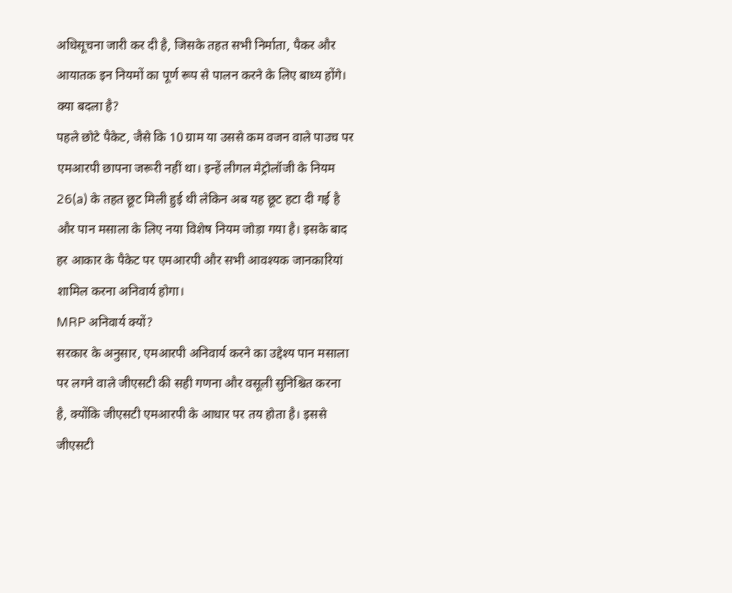अधिसूचना जारी कर दी है, जिसके तहत सभी निर्माता, पैकर और आयातक इन नियमों का पूर्ण रूप से पालन करने के लिए बाध्य होंगे।
क्या बदला है?
पहले छोटे पैकेट, जैसे कि 10 ग्राम या उससे कम वजन वाले पाउच पर एमआरपी छापना जरूरी नहीं था। इन्हें लीगल मेट्रोलॉजी के नियम 26(a) के तहत छूट मिली हुई थी लेकिन अब यह छूट हटा दी गई है और पान मसाला के लिए नया विशेष नियम जोड़ा गया है। इसके बाद हर आकार के पैकेट पर एमआरपी और सभी आवश्यक जानकारियां शामिल करना अनिवार्य होगा।
MRP अनिवार्य क्यों?
सरकार के अनुसार, एमआरपी अनिवार्य करने का उद्देश्य पान मसाला पर लगने वाले जीएसटी की सही गणना और वसूली सुनिश्चित करना है, क्योंकि जीएसटी एमआरपी के आधार पर तय होता है। इससे जीएसटी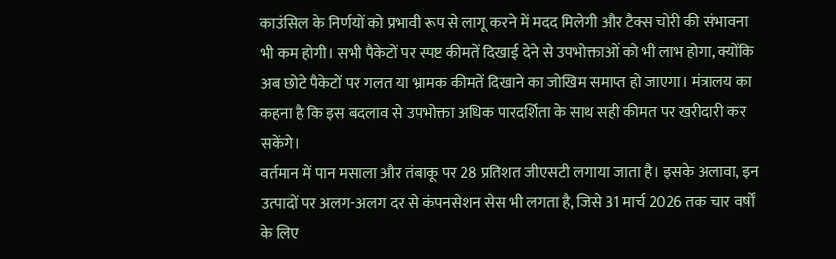काउंसिल के निर्णयों को प्रभावी रूप से लागू करने में मदद मिलेगी और टैक्स चोरी की संभावना भी कम होगी। सभी पैकेटों पर स्पष्ट कीमतें दिखाई देने से उपभोक्ताओं को भी लाभ होगा, क्योंकि अब छोटे पैकेटों पर गलत या भ्रामक कीमतें दिखाने का जोखिम समाप्त हो जाएगा। मंत्रालय का कहना है कि इस बदलाव से उपभोक्ता अधिक पारदर्शिता के साथ सही कीमत पर खरीदारी कर सकेंगे।
वर्तमान में पान मसाला और तंबाकू पर 28 प्रतिशत जीएसटी लगाया जाता है। इसके अलावा, इन उत्पादों पर अलग-अलग दर से कंपनसेशन सेस भी लगता है, जिसे 31 मार्च 2026 तक चार वर्षों के लिए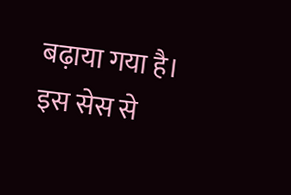बढ़ाया गया है। इस सेस से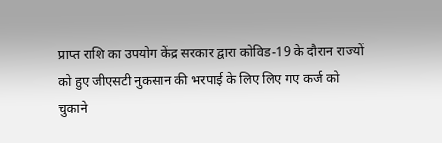प्राप्त राशि का उपयोग केंद्र सरकार द्वारा कोविड-19 के दौरान राज्यों को हुए जीएसटी नुकसान की भरपाई के लिए लिए गए कर्ज को चुकाने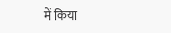में किया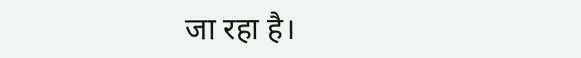जा रहा है।